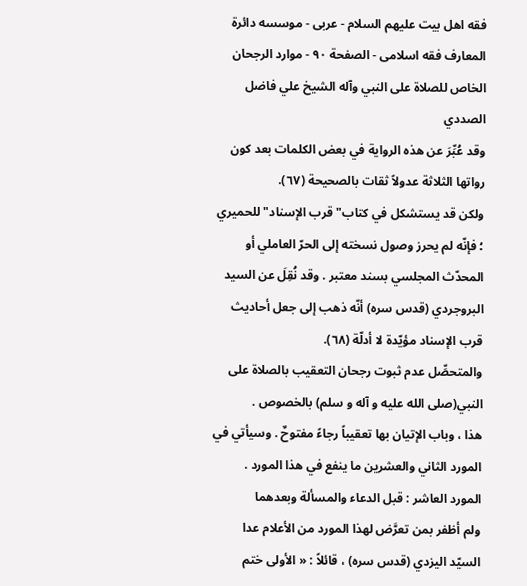فقه اهل بیت علیهم السلام - عربی - موسسه دائرة المعارف فقه اسلامی - الصفحة ٩٠ - موارد الرجحان الخاص للصلاة على النبي وآله الشيخ علي فاضل الصددي
وقد عُبِّرَ عن هذه الرواية في بعض الكلمات بعد كون رواتها الثلاثة عدولاً ثقات بالصحيحة (٦٧).
ولكن قد يستشكل في كتاب" قرب الإسناد" للحميري ؛ فإنّه لم يحرز وصول نسخته إلى الحرّ العاملي أو المحدّث المجلسي بسند معتبر . وقد نُقِلَ عن السيد البروجردي (قدس سره) أنّه ذهب إلى جعل أحاديث قرب الإسناد مؤيّدة لا أدلّة (٦٨).
والمتحصِّل عدم ثبوت رجحان التعقيب بالصلاة على النبي(صلى الله عليه و آله و سلم) بالخصوص .
هذا ، وباب الإتيان بها تعقيباً رجاءً مفتوحٌ . وسيأتي في المورد الثاني والعشرين ما ينفع في هذا المورد .
المورد العاشر : قبل الدعاء والمسألة وبعدهما
ولم أظفر بمن تعرَّض لهذا المورد من الأعلام عدا السيّد اليزدي (قدس سره) ، قائلاً : « الأولى ختم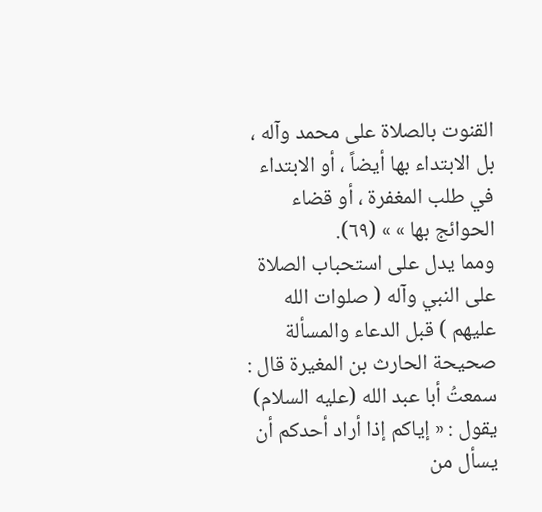القنوت بالصلاة على محمد وآله ، بل الابتداء بها أيضاً ، أو الابتداء في طلب المغفرة ، أو قضاء الحوائج بها » » (٦٩).
ومما يدل على استحباب الصلاة على النبي وآله ( صلوات الله عليهم ) قبل الدعاء والمسألة صحيحة الحارث بن المغيرة قال : سمعتُ أبا عبد الله (عليه السلام) يقول : « إياكم إذا أراد أحدكم أن يسأل من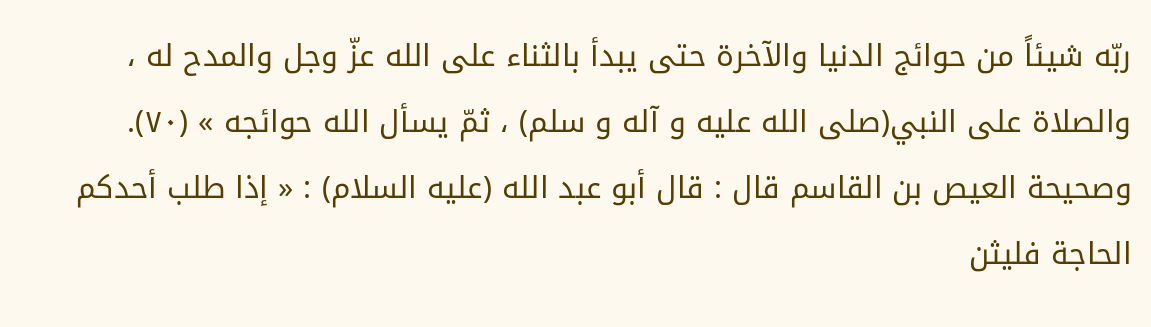ربّه شيئاً من حوائج الدنيا والآخرة حتى يبدأ بالثناء على الله عزّ وجل والمدح له ، والصلاة على النبي(صلى الله عليه و آله و سلم) ، ثمّ يسأل الله حوائجه » (٧٠).
وصحيحة العيص بن القاسم قال : قال أبو عبد الله (عليه السلام) : « إذا طلب أحدكم الحاجة فليثن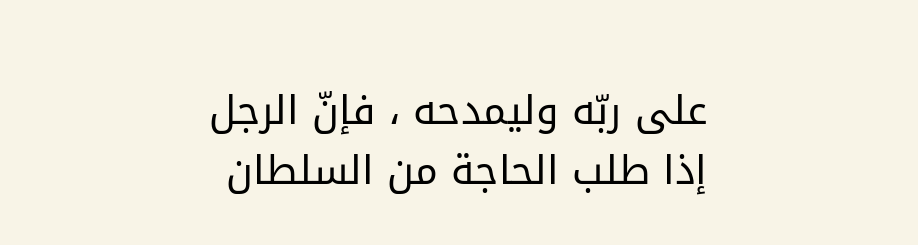على ربّه وليمدحه ، فإنّ الرجل إذا طلب الحاجة من السلطان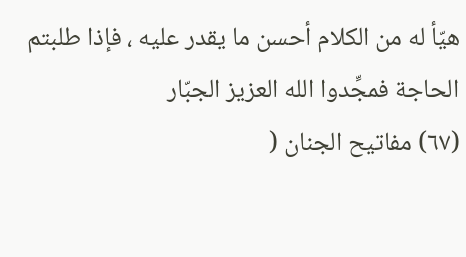هيّأ له من الكلام أحسن ما يقدر عليه ، فإذا طلبتم الحاجة فمجِّدوا الله العزيز الجبّار
(٦٧) مفاتيح الجنان (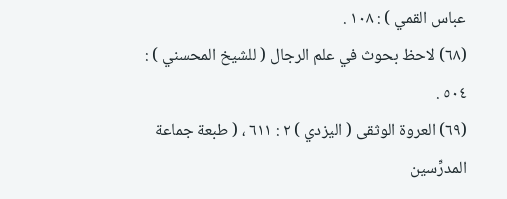عباس القمي ) : ١٠٨ .
(٦٨) لاحظ بحوث في علم الرجال ( للشيخ المحسني ) : ٥٠٤ .
(٦٩) العروة الوثقى ( اليزدي ) ٢ : ٦١١ ، ( طبعة جماعة المدرِّسين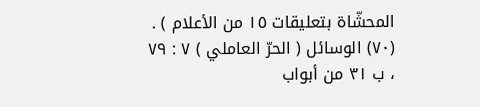المحشّاة بتعليقات ١٥ من الأعلام ) .
(٧٠) الوسائل ( الحرّ العاملي ) ٧ : ٧٩ ، ب ٣١ من أبواب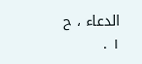الدعاء ، ح ١ .